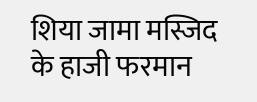शिया जामा मस्जिद के हाजी फरमान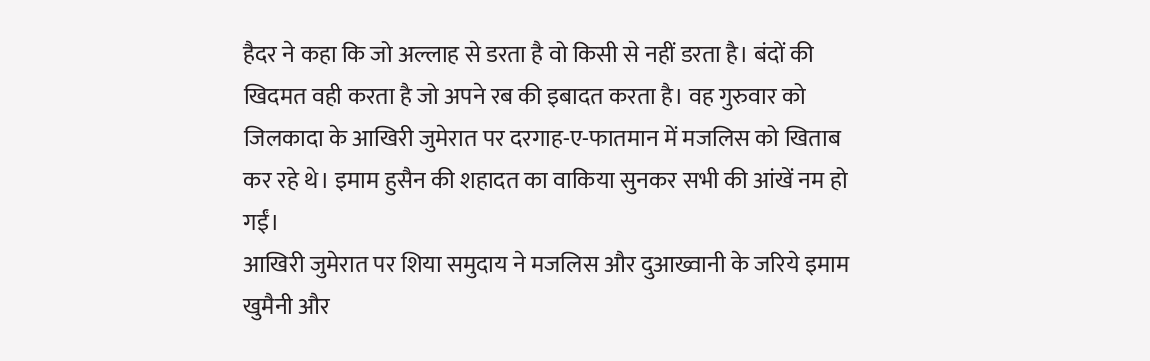हैदर ने कहा कि जो अल्लाह से डरता है वो किसी से नहीं डरता है। बंदों की खिदमत वही करता है जो अपने रब की इबादत करता है। वह गुरुवार को जिलकादा के आखिरी जुमेरात पर दरगाह-ए-फातमान में मजलिस को खिताब कर रहे थे। इमाम हुसैन की शहादत का वाकिया सुनकर सभी की आंखें नम हो गईं।
आखिरी जुमेरात पर शिया समुदाय ने मजलिस और दुआख्वानी के जरिये इमाम खुमैनी और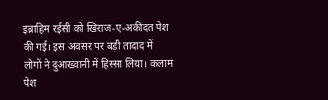इब्राहिम रईसी को खिराज-ए-अकीदत पेश की गई। इस अवसर पर बड़ी तादाद में लोगों ने दुआख्वानी में हिस्सा लिया। कलाम पेश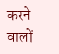करने वालों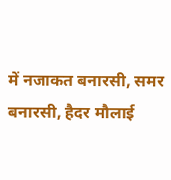में नजाकत बनारसी, समर बनारसी, हैदर मौलाई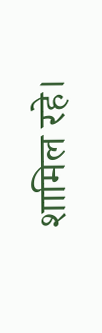शामिल रहे।